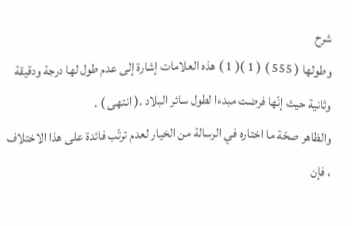شرح
وطولها ( 555 ) ( 1 )( 1 ) هذه العلامات إشارة إلى عدم طول لها درجة ودقيقة وثانية حيث إنّها فرضت مبدءا لطول سائر البلاد .( انتهى ) .
والظاهر صحّة ما اختاره في الرسالة من الخيار لعدم ترتّب فائدة على هذا الاختلاف ، فإن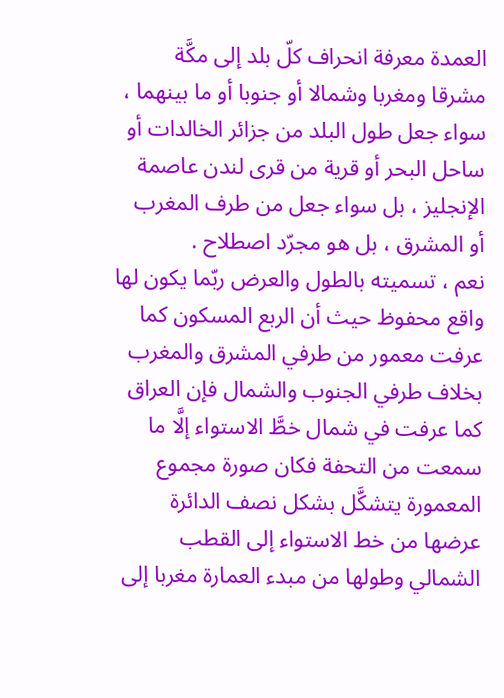العمدة معرفة انحراف كلّ بلد إلى مكَّة مشرقا ومغربا وشمالا أو جنوبا أو ما بينهما ، سواء جعل طول البلد من جزائر الخالدات أو ساحل البحر أو قرية من قرى لندن عاصمة الإنجليز ، بل سواء جعل من طرف المغرب أو المشرق ، بل هو مجرّد اصطلاح .
نعم ، تسميته بالطول والعرض ربّما يكون لها واقع محفوظ حيث أن الربع المسكون كما عرفت معمور من طرفي المشرق والمغرب بخلاف طرفي الجنوب والشمال فإن العراق كما عرفت في شمال خطَّ الاستواء إلَّا ما سمعت من التحفة فكان صورة مجموع المعمورة يتشكَّل بشكل نصف الدائرة عرضها من خط الاستواء إلى القطب الشمالي وطولها من مبدء العمارة مغربا إلى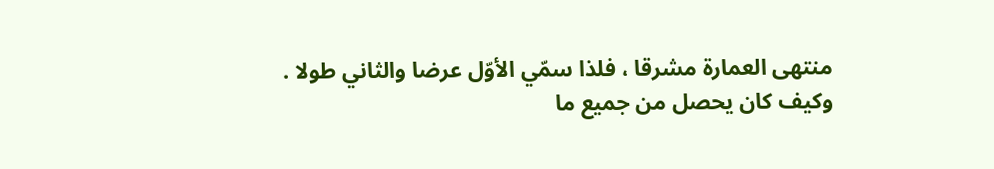منتهى العمارة مشرقا ، فلذا سمّي الأوّل عرضا والثاني طولا .
وكيف كان يحصل من جميع ما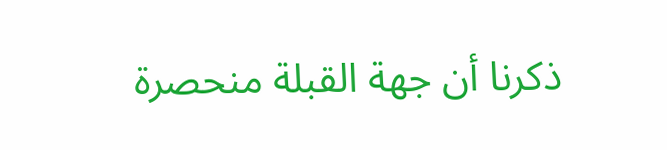ذكرنا أن جهة القبلة منحصرة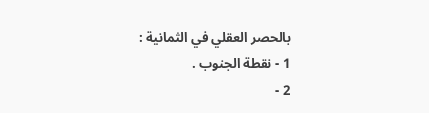بالحصر العقلي في الثمانية :
1 - نقطة الجنوب .
2 -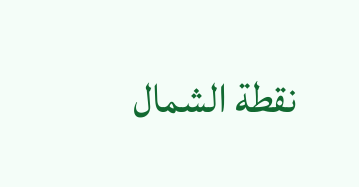نقطة الشمال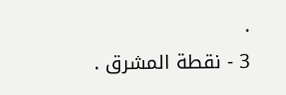.
3 - نقطة المشرق .